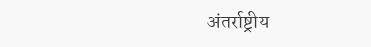अंतर्राष्ट्रीय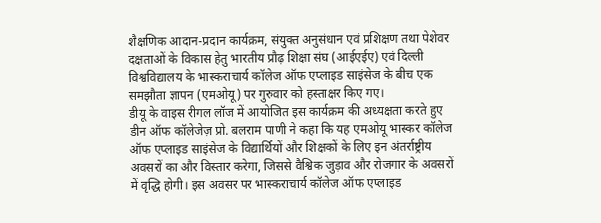शैक्षणिक आदान-प्रदान कार्यक्रम, संयुक्त अनुसंधान एवं प्रशिक्षण तथा पेशेवर दक्षताओं के विकास हेतु भारतीय प्रौढ़ शिक्षा संघ (आईएईए) एवं दिल्ली विश्वविद्यालय के भास्कराचार्य कॉलेज ऑफ एप्लाइड साइंसेज के बीच एक समझौता ज्ञापन (एमओयू) पर गुरुवार को हस्ताक्षर किए गए।
डीयू के वाइस रीगल लॉज में आयोजित इस कार्यक्रम की अध्यक्षता करते हुए डीन ऑफ कॉलेजेज़ प्रो. बलराम पाणी ने कहा कि यह एमओयू भास्कर कॉलेज ऑफ एप्लाइड साइंसेज के विद्यार्थियों और शिक्षकों के लिए इन अंतर्राष्ट्रीय अवसरों का और विस्तार करेगा, जिससे वैश्विक जुड़ाव और रोजगार के अवसरों में वृद्धि होगी। इस अवसर पर भास्कराचार्य कॉलेज ऑफ एप्लाइड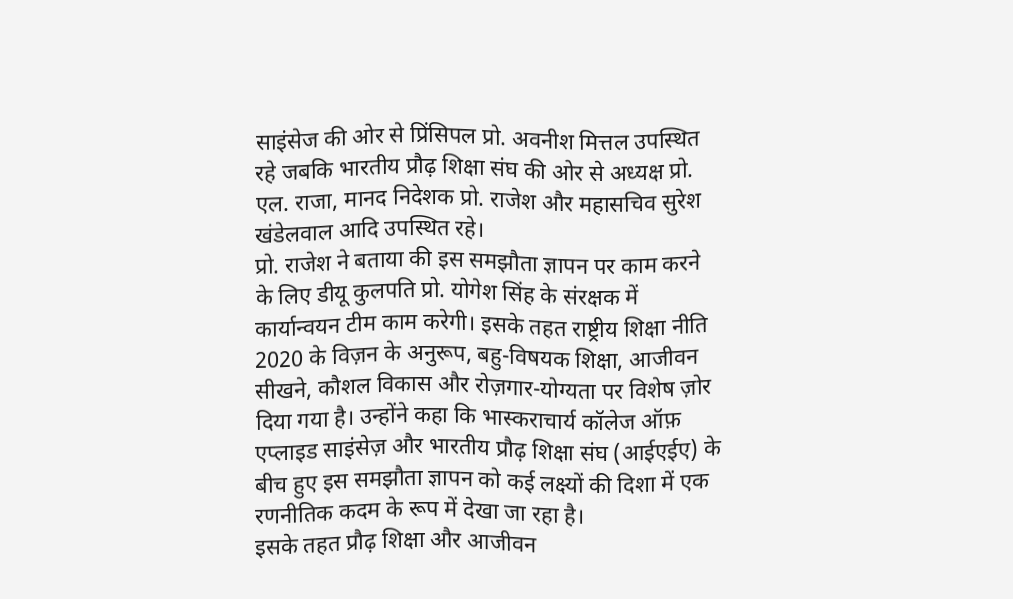साइंसेज की ओर से प्रिंसिपल प्रो. अवनीश मित्तल उपस्थित रहे जबकि भारतीय प्रौढ़ शिक्षा संघ की ओर से अध्यक्ष प्रो. एल. राजा, मानद निदेशक प्रो. राजेश और महासचिव सुरेश खंडेलवाल आदि उपस्थित रहे।
प्रो. राजेश ने बताया की इस समझौता ज्ञापन पर काम करने के लिए डीयू कुलपति प्रो. योगेश सिंह के संरक्षक में कार्यान्वयन टीम काम करेगी। इसके तहत राष्ट्रीय शिक्षा नीति 2020 के विज़न के अनुरूप, बहु-विषयक शिक्षा, आजीवन सीखने, कौशल विकास और रोज़गार-योग्यता पर विशेष ज़ोर दिया गया है। उन्होंने कहा कि भास्कराचार्य कॉलेज ऑफ़ एप्लाइड साइंसेज़ और भारतीय प्रौढ़ शिक्षा संघ (आईएईए) के बीच हुए इस समझौता ज्ञापन को कई लक्ष्यों की दिशा में एक रणनीतिक कदम के रूप में देखा जा रहा है।
इसके तहत प्रौढ़ शिक्षा और आजीवन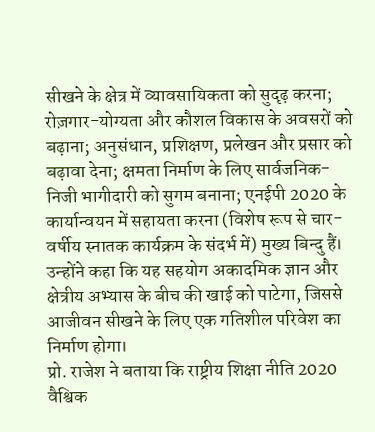सीखने के क्षेत्र में व्यावसायिकता को सुदृढ़ करना; रोज़गार-योग्यता और कौशल विकास के अवसरों को बढ़ाना; अनुसंधान, प्रशिक्षण, प्रलेखन और प्रसार को बढ़ावा देना; क्षमता निर्माण के लिए सार्वजनिक-निजी भागीदारी को सुगम बनाना; एनईपी 2020 के कार्यान्वयन में सहायता करना (विशेष रूप से चार-वर्षीय स्नातक कार्यक्रम के संदर्भ में) मुख्य बिन्दु हैं। उन्होंने कहा कि यह सहयोग अकादमिक ज्ञान और क्षेत्रीय अभ्यास के बीच की खाई को पाटेगा, जिससे आजीवन सीखने के लिए एक गतिशील परिवेश का निर्माण होगा।
प्रो. राजेश ने बताया कि राष्ट्रीय शिक्षा नीति 2020 वैश्विक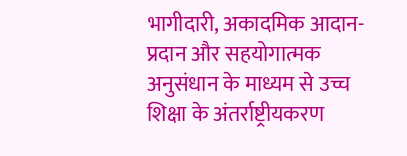भागीदारी, अकादमिक आदान-प्रदान और सहयोगात्मक अनुसंधान के माध्यम से उच्च शिक्षा के अंतर्राष्ट्रीयकरण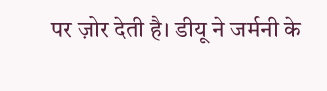पर ज़ोर देती है। डीयू ने जर्मनी के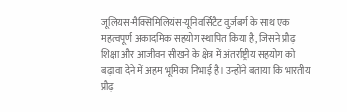जूलियस-मैक्सिमिलियंस-यूनिवर्सिटैट वुर्ज़बर्ग के साथ एक महत्वपूर्ण अकादमिक सहयोग स्थापित किया है, जिसने प्रौढ़ शिक्षा और आजीवन सीखने के क्षेत्र में अंतर्राष्ट्रीय सहयोग को बढ़ावा देने में अहम भूमिका निभाई है। उन्होंने बताया कि भारतीय प्रौढ़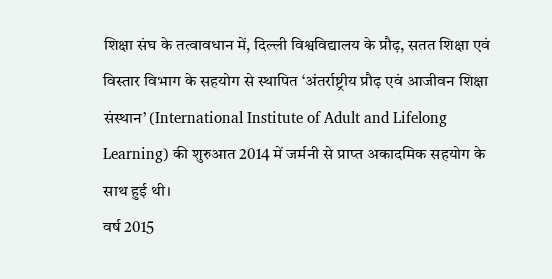शिक्षा संघ के तत्वावधान में, दिल्ली विश्वविद्यालय के प्रौढ़, सतत शिक्षा एवं विस्तार विभाग के सहयोग से स्थापित ‘अंतर्राष्ट्रीय प्रौढ़ एवं आजीवन शिक्षा संस्थान’ (International Institute of Adult and Lifelong Learning) की शुरुआत 2014 में जर्मनी से प्राप्त अकादमिक सहयोग के साथ हुई थी।
वर्ष 2015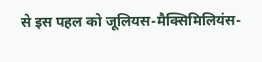से इस पहल को जूलियस-मैक्सिमिलियंस-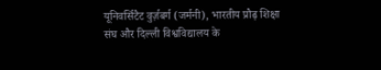यूनिवर्सिटैट वुर्ज़बर्ग (जर्मनी), भारतीय प्रौढ़ शिक्षा संघ और दिल्ली विश्वविद्यालय के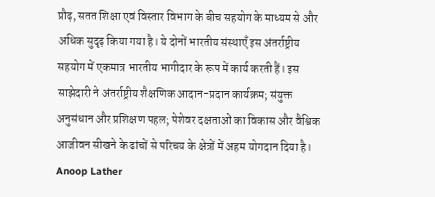प्रौढ़, सतत शिक्षा एवं विस्तार विभाग के बीच सहयोग के माध्यम से और अधिक सुदृढ़ किया गया है। ये दोनों भारतीय संस्थाएँ इस अंतर्राष्ट्रीय सहयोग में एकमात्र भारतीय भागीदार के रूप में कार्य करती हैं। इस साझेदारी ने अंतर्राष्ट्रीय शैक्षणिक आदान-प्रदान कार्यक्रम; संयुक्त अनुसंधान और प्रशिक्षण पहल; पेशेवर दक्षताओं का विकास और वैश्विक आजीवन सीखने के ढांचों से परिचय के क्षेत्रों में अहम योगदान दिया है।
Anoop Lather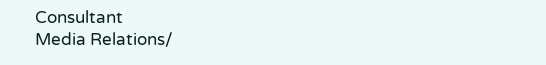Consultant
Media Relations/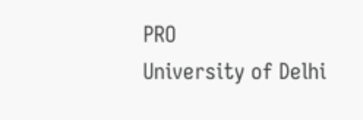PRO
University of Delhi